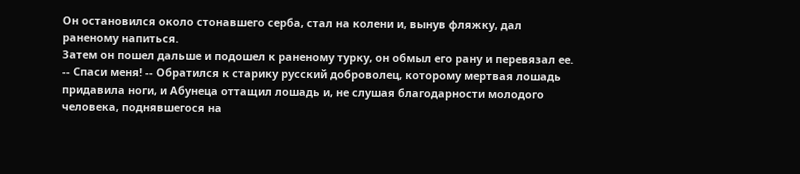Он остановился около стонавшего серба, стал на колени и, вынув фляжку, дал раненому напиться.
Затем он пошел дальше и подошел к раненому турку, он обмыл его рану и перевязал ее.
-- Спаси меня! -- Обратился к старику русский доброволец, которому мертвая лошадь придавила ноги, и Абунеца оттащил лошадь и, не слушая благодарности молодого человека, поднявшегося на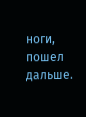ноги, пошел дальше.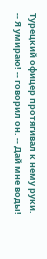Турецкий офицер протягивал к нему руки.
-- Я умираю! -- говорил он. -- Дай мне воды!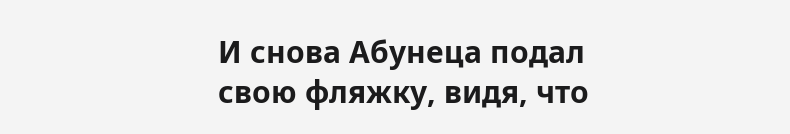И снова Абунеца подал свою фляжку, видя, что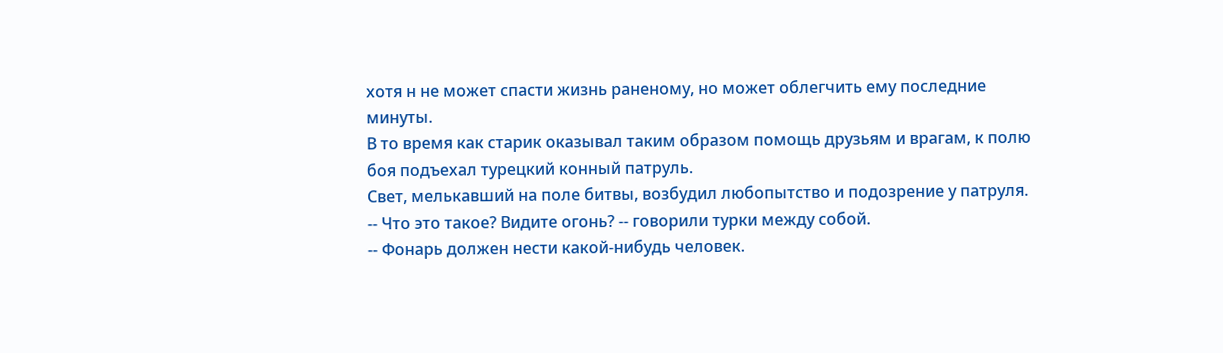хотя н не может спасти жизнь раненому, но может облегчить ему последние минуты.
В то время как старик оказывал таким образом помощь друзьям и врагам, к полю боя подъехал турецкий конный патруль.
Свет, мелькавший на поле битвы, возбудил любопытство и подозрение у патруля.
-- Что это такое? Видите огонь? -- говорили турки между собой.
-- Фонарь должен нести какой-нибудь человек.